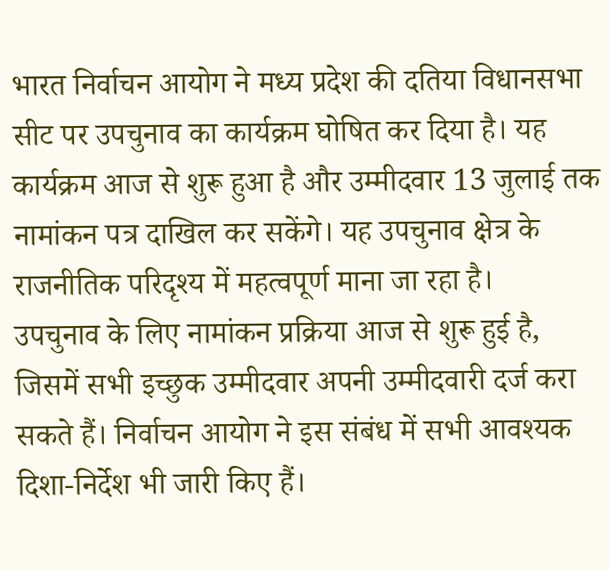भारत निर्वाचन आयोग ने मध्य प्रदेश की दतिया विधानसभा सीट पर उपचुनाव का कार्यक्रम घोषित कर दिया है। यह कार्यक्रम आज से शुरू हुआ है और उम्मीदवार 13 जुलाई तक नामांकन पत्र दाखिल कर सकेंगे। यह उपचुनाव क्षेत्र के राजनीतिक परिदृश्य में महत्वपूर्ण माना जा रहा है।
उपचुनाव के लिए नामांकन प्रक्रिया आज से शुरू हुई है, जिसमें सभी इच्छुक उम्मीदवार अपनी उम्मीदवारी दर्ज करा सकते हैं। निर्वाचन आयोग ने इस संबंध में सभी आवश्यक दिशा-निर्देश भी जारी किए हैं।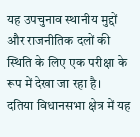यह उपचुनाव स्थानीय मुद्दों और राजनीतिक दलों की स्थिति के लिए एक परीक्षा के रूप में देखा जा रहा है।
दतिया विधानसभा क्षेत्र में यह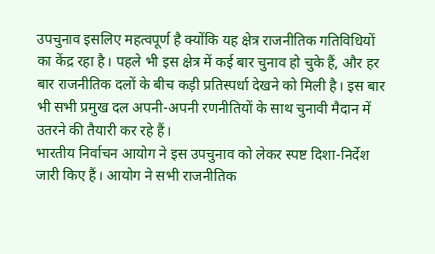उपचुनाव इसलिए महत्वपूर्ण है क्योंकि यह क्षेत्र राजनीतिक गतिविधियों का केंद्र रहा है। पहले भी इस क्षेत्र में कई बार चुनाव हो चुके हैं, और हर बार राजनीतिक दलों के बीच कड़ी प्रतिस्पर्धा देखने को मिली है। इस बार भी सभी प्रमुख दल अपनी-अपनी रणनीतियों के साथ चुनावी मैदान में उतरने की तैयारी कर रहे हैं।
भारतीय निर्वाचन आयोग ने इस उपचुनाव को लेकर स्पष्ट दिशा-निर्देश जारी किए हैं। आयोग ने सभी राजनीतिक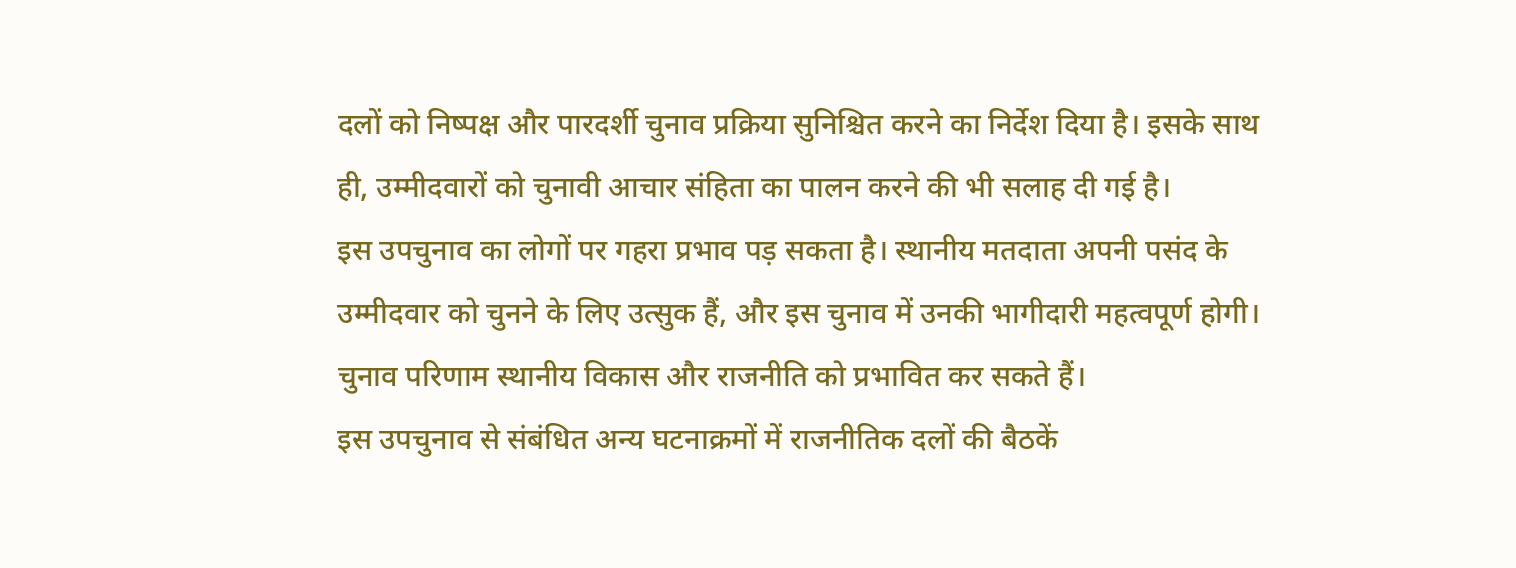दलों को निष्पक्ष और पारदर्शी चुनाव प्रक्रिया सुनिश्चित करने का निर्देश दिया है। इसके साथ ही, उम्मीदवारों को चुनावी आचार संहिता का पालन करने की भी सलाह दी गई है।
इस उपचुनाव का लोगों पर गहरा प्रभाव पड़ सकता है। स्थानीय मतदाता अपनी पसंद के उम्मीदवार को चुनने के लिए उत्सुक हैं, और इस चुनाव में उनकी भागीदारी महत्वपूर्ण होगी। चुनाव परिणाम स्थानीय विकास और राजनीति को प्रभावित कर सकते हैं।
इस उपचुनाव से संबंधित अन्य घटनाक्रमों में राजनीतिक दलों की बैठकें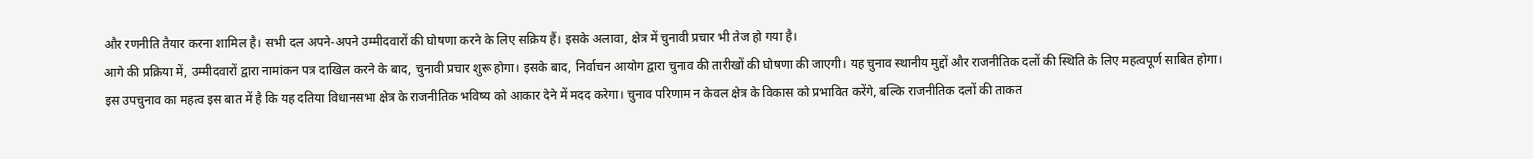और रणनीति तैयार करना शामिल है। सभी दल अपने-अपने उम्मीदवारों की घोषणा करने के लिए सक्रिय हैं। इसके अलावा, क्षेत्र में चुनावी प्रचार भी तेज हो गया है।
आगे की प्रक्रिया में, उम्मीदवारों द्वारा नामांकन पत्र दाखिल करने के बाद, चुनावी प्रचार शुरू होगा। इसके बाद, निर्वाचन आयोग द्वारा चुनाव की तारीखों की घोषणा की जाएगी। यह चुनाव स्थानीय मुद्दों और राजनीतिक दलों की स्थिति के लिए महत्वपूर्ण साबित होगा।
इस उपचुनाव का महत्व इस बात में है कि यह दतिया विधानसभा क्षेत्र के राजनीतिक भविष्य को आकार देने में मदद करेगा। चुनाव परिणाम न केवल क्षेत्र के विकास को प्रभावित करेंगे, बल्कि राजनीतिक दलों की ताकत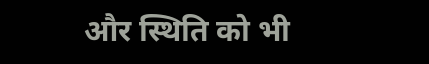और स्थिति को भी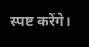स्पष्ट करेंगे।